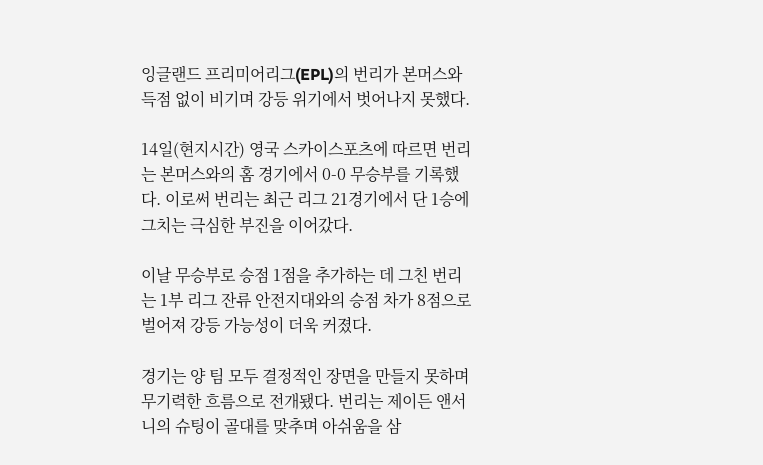잉글랜드 프리미어리그(EPL)의 번리가 본머스와 득점 없이 비기며 강등 위기에서 벗어나지 못했다.

14일(현지시간) 영국 스카이스포츠에 따르면 번리는 본머스와의 홈 경기에서 0-0 무승부를 기록했다. 이로써 번리는 최근 리그 21경기에서 단 1승에 그치는 극심한 부진을 이어갔다.

이날 무승부로 승점 1점을 추가하는 데 그친 번리는 1부 리그 잔류 안전지대와의 승점 차가 8점으로 벌어져 강등 가능성이 더욱 커졌다.

경기는 양 팀 모두 결정적인 장면을 만들지 못하며 무기력한 흐름으로 전개됐다. 번리는 제이든 앤서니의 슈팅이 골대를 맞추며 아쉬움을 삼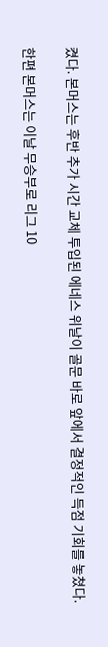켰다. 본머스는 후반 추가 시간 교체 투입된 에네스 위날이 골문 바로 앞에서 결정적인 득점 기회를 놓쳤다.

한편 본머스는 이날 무승부로 리그 10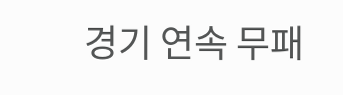경기 연속 무패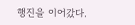행진을 이어갔다.